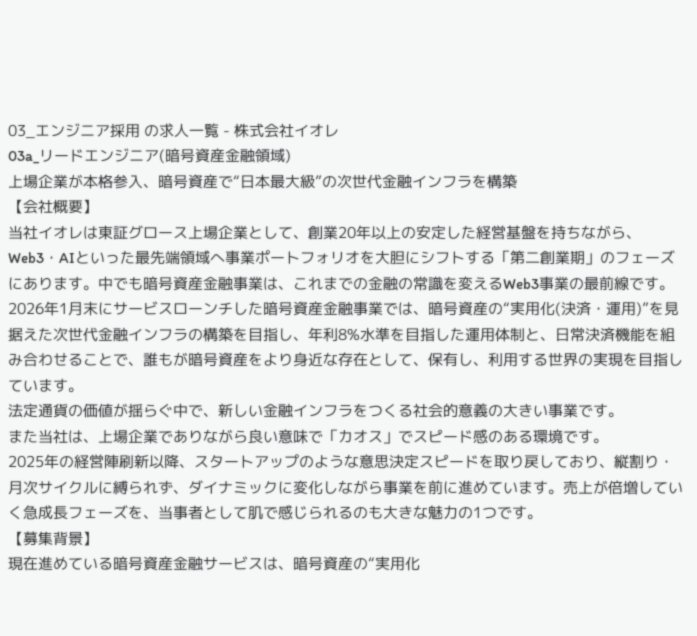03_エンジニア採用 の求人一覧 - 株式会社イオレ
03a_リードエンジニア(暗号資産金融領域)
上場企業が本格参入、暗号資産で“日本最大級”の次世代金融インフラを構築
【会社概要】
当社イオレは東証グロース上場企業として、創業20年以上の安定した経営基盤を持ちながら、Web3・AIといった最先端領域へ事業ポートフォリオを大胆にシフトする「第二創業期」のフェーズにあります。中でも暗号資産金融事業は、これまでの金融の常識を変えるWeb3事業の最前線です。
2026年1月末にサービスローンチした暗号資産金融事業では、暗号資産の“実用化(決済・運用)”を見据えた次世代金融インフラの構築を目指し、年利8%水準を目指した運用体制と、日常決済機能を組み合わせることで、誰もが暗号資産をより身近な存在として、保有し、利用する世界の実現を目指しています。
法定通貨の価値が揺らぐ中で、新しい金融インフラをつくる社会的意義の大きい事業です。
また当社は、上場企業でありながら良い意味で「カオス」でスピード感のある環境です。
2025年の経営陣刷新以降、スタートアップのような意思決定スピードを取り戻しており、縦割り・月次サイクルに縛られず、ダイナミックに変化しながら事業を前に進めています。売上が倍増していく急成長フェーズを、当事者として肌で感じられるのも大きな魅力の1つです。
【募集背景】
現在進めている暗号資産金融サービスは、暗号資産の“実用化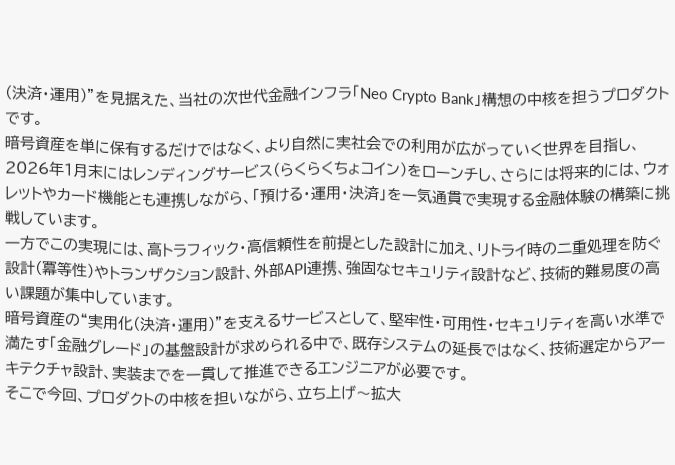(決済・運用)”を見据えた、当社の次世代金融インフラ「Neo Crypto Bank」構想の中核を担うプロダクトです。
暗号資産を単に保有するだけではなく、より自然に実社会での利用が広がっていく世界を目指し、2026年1月末にはレンディングサービス(らくらくちょコイン)をローンチし、さらには将来的には、ウォレットやカード機能とも連携しながら、「預ける・運用・決済」を一気通貫で実現する金融体験の構築に挑戦しています。
一方でこの実現には、高トラフィック・高信頼性を前提とした設計に加え、リトライ時の二重処理を防ぐ設計(冪等性)やトランザクション設計、外部API連携、強固なセキュリティ設計など、技術的難易度の高い課題が集中しています。
暗号資産の“実用化(決済・運用)”を支えるサービスとして、堅牢性・可用性・セキュリティを高い水準で満たす「金融グレード」の基盤設計が求められる中で、既存システムの延長ではなく、技術選定からアーキテクチャ設計、実装までを一貫して推進できるエンジニアが必要です。
そこで今回、プロダクトの中核を担いながら、立ち上げ〜拡大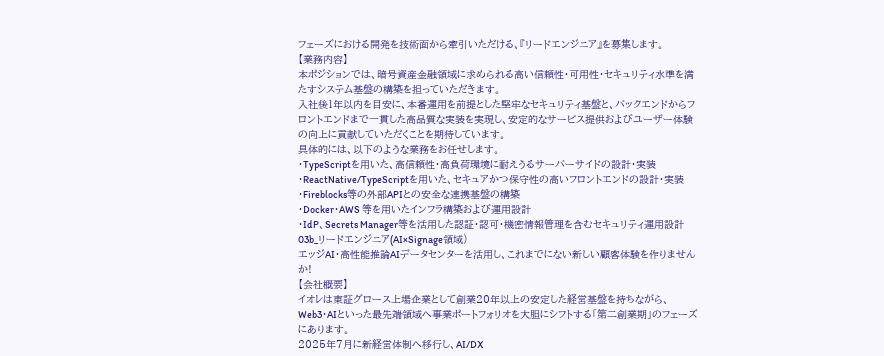フェーズにおける開発を技術面から牽引いただける、『リードエンジニア』を募集します。
【業務内容】
本ポジションでは、暗号資産金融領域に求められる高い信頼性・可用性・セキュリティ水準を満たすシステム基盤の構築を担っていただきます。
入社後1年以内を目安に、本番運用を前提とした堅牢なセキュリティ基盤と、バックエンドからフロントエンドまで一貫した高品質な実装を実現し、安定的なサービス提供およびユーザー体験の向上に貢献していただくことを期待しています。
具体的には、以下のような業務をお任せします。
・TypeScriptを用いた、高信頼性・高負荷環境に耐えうるサーバーサイドの設計・実装
・ReactNative/TypeScriptを用いた、セキュアかつ保守性の高いフロントエンドの設計・実装
・Fireblocks等の外部APIとの安全な連携基盤の構築
・Docker・AWS 等を用いたインフラ構築および運用設計
・IdP、Secrets Manager等を活用した認証・認可・機密情報管理を含むセキュリティ運用設計
03b_リードエンジニア(AI×Signage領域)
エッジAI・高性能推論AIデータセンターを活用し、これまでにない新しい顧客体験を作りませんか!
【会社概要】
イオレは東証グロース上場企業として創業20年以上の安定した経営基盤を持ちながら、Web3・AIといった最先端領域へ事業ポートフォリオを大胆にシフトする「第二創業期」のフェーズにあります。
2025年7月に新経営体制へ移行し、AI/DX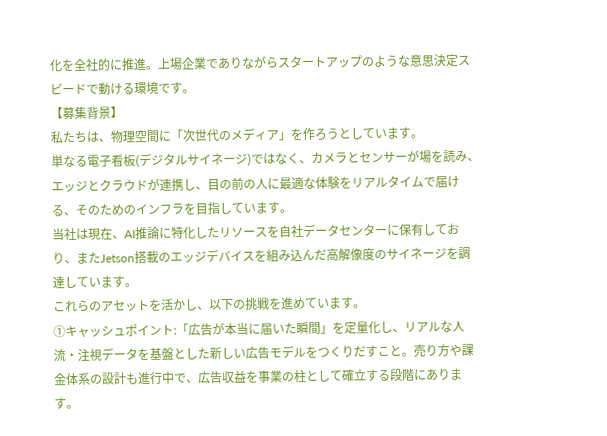化を全社的に推進。上場企業でありながらスタートアップのような意思決定スピードで動ける環境です。
【募集背景】
私たちは、物理空間に「次世代のメディア」を作ろうとしています。
単なる電子看板(デジタルサイネージ)ではなく、カメラとセンサーが場を読み、エッジとクラウドが連携し、目の前の人に最適な体験をリアルタイムで届ける、そのためのインフラを目指しています。
当社は現在、AI推論に特化したリソースを自社データセンターに保有しており、またJetson搭載のエッジデバイスを組み込んだ高解像度のサイネージを調達しています。
これらのアセットを活かし、以下の挑戦を進めています。
①キャッシュポイント:「広告が本当に届いた瞬間」を定量化し、リアルな人流・注視データを基盤とした新しい広告モデルをつくりだすこと。売り方や課金体系の設計も進行中で、広告収益を事業の柱として確立する段階にあります。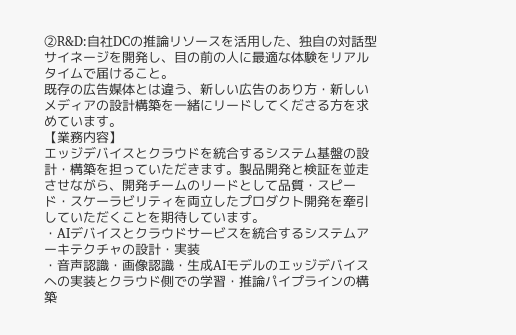②R&D:自社DCの推論リソースを活用した、独自の対話型サイネージを開発し、目の前の人に最適な体験をリアルタイムで届けること。
既存の広告媒体とは違う、新しい広告のあり方・新しいメディアの設計構築を一緒にリードしてくださる方を求めています。
【業務内容】
エッジデバイスとクラウドを統合するシステム基盤の設計・構築を担っていただきます。製品開発と検証を並走させながら、開発チームのリードとして品質・スピード・スケーラビリティを両立したプロダクト開発を牽引していただくことを期待しています。
・AIデバイスとクラウドサービスを統合するシステムアーキテクチャの設計・実装
・音声認識・画像認識・生成AIモデルのエッジデバイスへの実装とクラウド側での学習・推論パイプラインの構築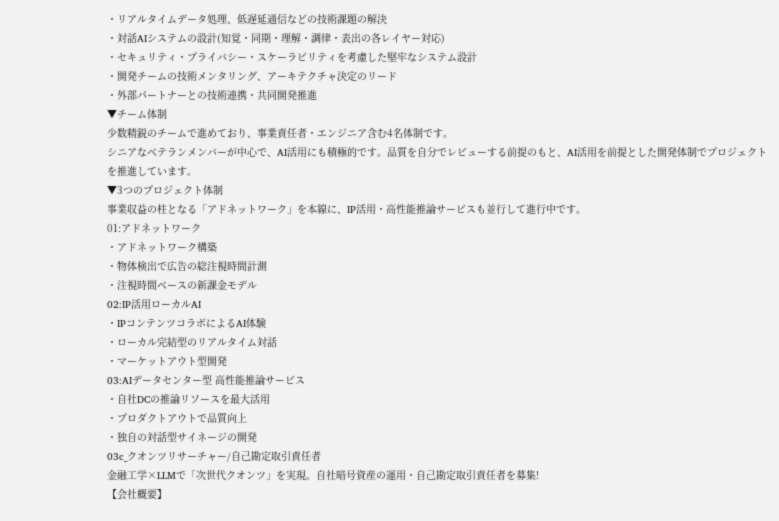・リアルタイムデータ処理、低遅延通信などの技術課題の解決
・対話AIシステムの設計(知覚・同期・理解・調律・表出の各レイヤー対応)
・セキュリティ・プライバシー・スケーラビリティを考慮した堅牢なシステム設計
・開発チームの技術メンタリング、アーキテクチャ決定のリード
・外部パートナーとの技術連携・共同開発推進
▼チーム体制
少数精鋭のチームで進めており、事業責任者・エンジニア含む4名体制です。
シニアなベテランメンバーが中心で、AI活用にも積極的です。品質を自分でレビューする前提のもと、AI活用を前提とした開発体制でプロジェクトを推進しています。
▼3つのプロジェクト体制
事業収益の柱となる「アドネットワーク」を本線に、IP活用・高性能推論サービスも並行して進行中です。
01:アドネットワーク
・アドネットワーク構築
・物体検出で広告の総注視時間計測
・注視時間ベースの新課金モデル
02:IP活用ローカルAI
・IPコンテンツコラボによるAI体験
・ローカル完結型のリアルタイム対話
・マーケットアウト型開発
03:AIデータセンター型 高性能推論サービス
・自社DCの推論リソースを最大活用
・プロダクトアウトで品質向上
・独自の対話型サイネージの開発
03c_クオンツリサーチャー/自己勘定取引責任者
金融工学×LLMで「次世代クオンツ」を実現。自社暗号資産の運用・自己勘定取引責任者を募集!
【会社概要】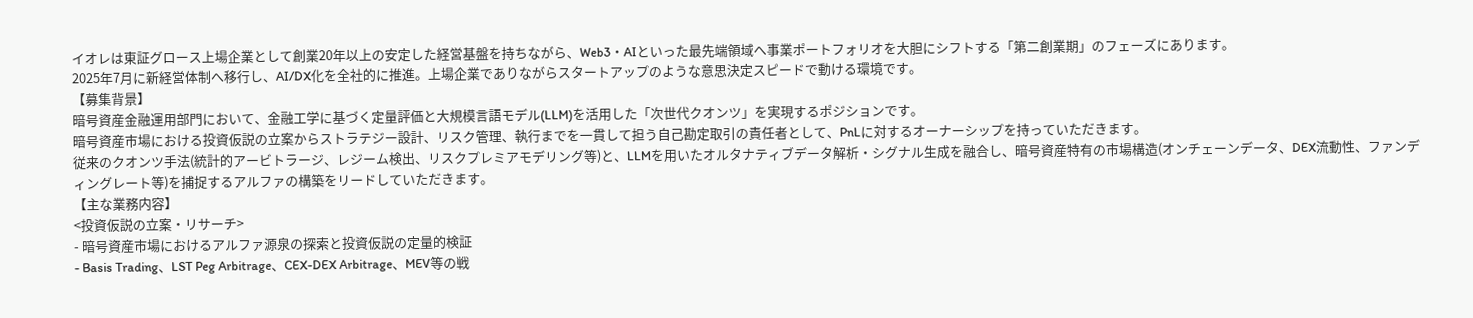イオレは東証グロース上場企業として創業20年以上の安定した経営基盤を持ちながら、Web3・AIといった最先端領域へ事業ポートフォリオを大胆にシフトする「第二創業期」のフェーズにあります。
2025年7月に新経営体制へ移行し、AI/DX化を全社的に推進。上場企業でありながらスタートアップのような意思決定スピードで動ける環境です。
【募集背景】
暗号資産金融運用部門において、金融工学に基づく定量評価と大規模言語モデル(LLM)を活用した「次世代クオンツ」を実現するポジションです。
暗号資産市場における投資仮説の立案からストラテジー設計、リスク管理、執行までを一貫して担う自己勘定取引の責任者として、PnLに対するオーナーシップを持っていただきます。
従来のクオンツ手法(統計的アービトラージ、レジーム検出、リスクプレミアモデリング等)と、LLMを用いたオルタナティブデータ解析・シグナル生成を融合し、暗号資産特有の市場構造(オンチェーンデータ、DEX流動性、ファンディングレート等)を捕捉するアルファの構築をリードしていただきます。
【主な業務内容】
<投資仮説の立案・リサーチ>
- 暗号資産市場におけるアルファ源泉の探索と投資仮説の定量的検証
- Basis Trading、LST Peg Arbitrage、CEX-DEX Arbitrage、MEV等の戦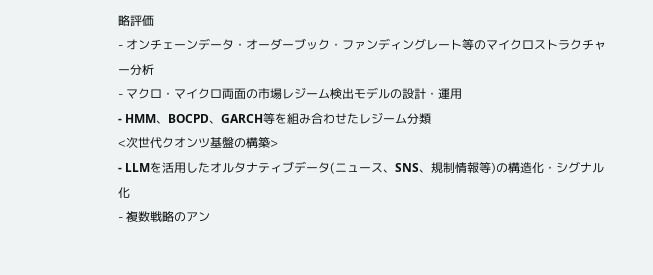略評価
- オンチェーンデータ・オーダーブック・ファンディングレート等のマイクロストラクチャー分析
- マクロ・マイクロ両面の市場レジーム検出モデルの設計・運用
- HMM、BOCPD、GARCH等を組み合わせたレジーム分類
<次世代クオンツ基盤の構築>
- LLMを活用したオルタナティブデータ(ニュース、SNS、規制情報等)の構造化・シグナル化
- 複数戦略のアン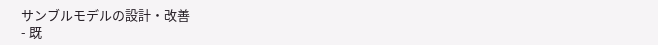サンブルモデルの設計・改善
- 既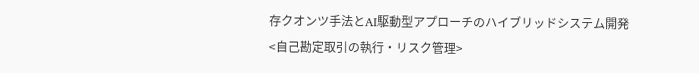存クオンツ手法とAI駆動型アプローチのハイブリッドシステム開発
<自己勘定取引の執行・リスク管理>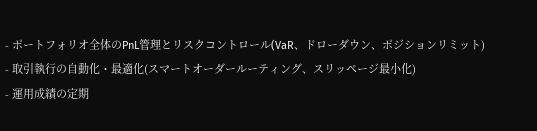- ポートフォリオ全体のPnL管理とリスクコントロール(VaR、ドローダウン、ポジションリミット)
- 取引執行の自動化・最適化(スマートオーダールーティング、スリッページ最小化)
- 運用成績の定期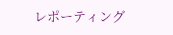レポーティング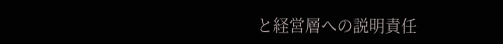と経営層への説明責任